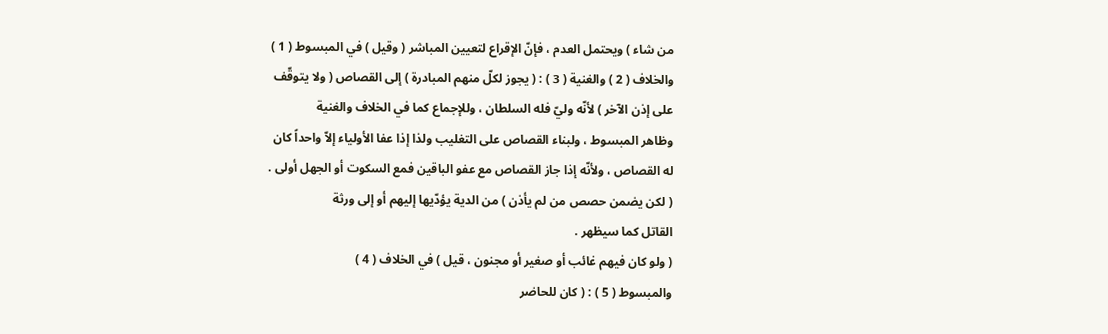من شاء ) ويحتمل العدم ، فإنّ الإقراع لتعيين المباشر ( وقيل ) في المبسوط ( 1 )
والخلاف ( 2 ) والغنية ( 3 ) : ( يجوز لكلّ منهم المبادرة ) إلى القصاص ( ولا يتوقّف
على إذن الآخر ) لأنّه وليّ فله السلطان ، وللإجماع كما في الخلاف والغنية
وظاهر المبسوط ، ولبناء القصاص على التغليب ولذا إذا عفا الأولياء إلاّ واحداً كان
له القصاص ، ولأنّه إذا جاز القصاص مع عفو الباقين فمع السكوت أو الجهل أولى .
( لكن يضمن حصص من لم يأذن ) من الدية يؤدّيها إليهم أو إلى ورثة
القاتل كما سيظهر .
( ولو كان فيهم غائب أو صغير أو مجنون ، قيل ) في الخلاف ( 4 )
والمبسوط ( 5 ) : ( كان للحاضر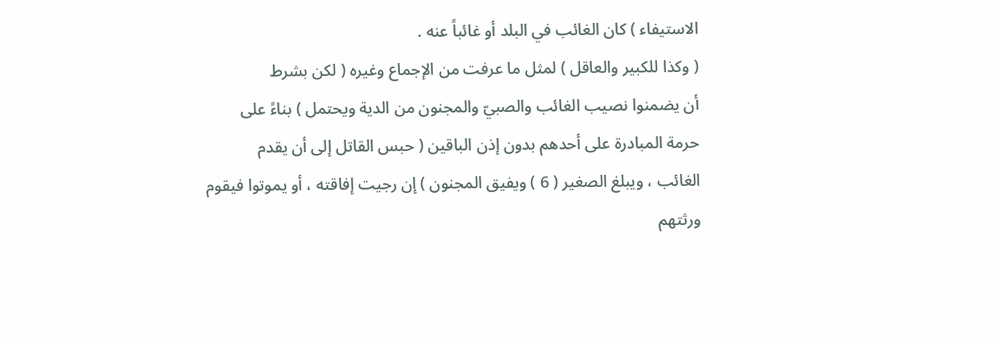الاستيفاء ) كان الغائب في البلد أو غائباً عنه .
( وكذا للكبير والعاقل ) لمثل ما عرفت من الإجماع وغيره ( لكن بشرط
أن يضمنوا نصيب الغائب والصبيّ والمجنون من الدية ويحتمل ) بناءً على
حرمة المبادرة على أحدهم بدون إذن الباقين ( حبس القاتل إلى أن يقدم
الغائب ، ويبلغ الصغير ( 6 ) ويفيق المجنون ) إن رجيت إفاقته ، أو يموتوا فيقوم
ورثتهم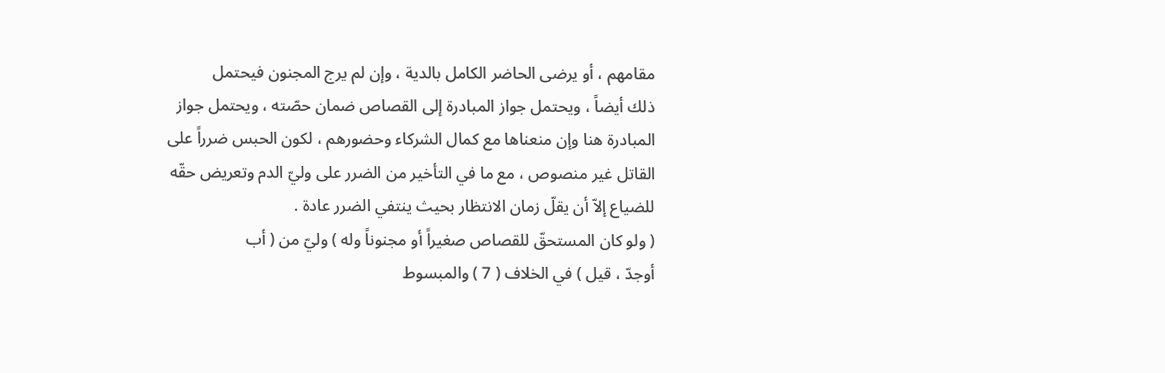مقامهم ، أو يرضى الحاضر الكامل بالدية ، وإن لم يرج المجنون فيحتمل
ذلك أيضاً ، ويحتمل جواز المبادرة إلى القصاص ضمان حصّته ، ويحتمل جواز
المبادرة هنا وإن منعناها مع كمال الشركاء وحضورهم ، لكون الحبس ضرراً على
القاتل غير منصوص ، مع ما في التأخير من الضرر على وليّ الدم وتعريض حقّه
للضياع إلاّ أن يقلّ زمان الانتظار بحيث ينتفي الضرر عادة .
( ولو كان المستحقّ للقصاص صغيراً أو مجنوناً وله ) وليّ من ( أب
أوجدّ ، قيل ) في الخلاف ( 7 ) والمبسوط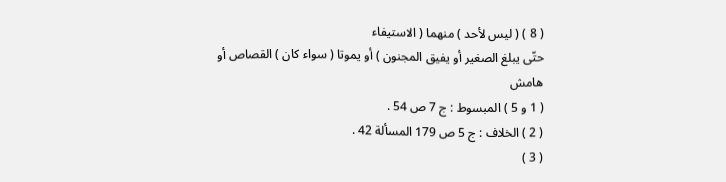( 8 ) ( ليس لأحد ) منهما ( الاستيفاء
حتّى يبلغ الصغير أو يفيق المجنون ) أو يموتا ( سواء كان ) القصاص أو
هامش
( 1 و 5 ) المبسوط : ج 7 ص 54 .
( 2 ) الخلاف : ج 5 ص 179 المسألة 42 .
( 3 )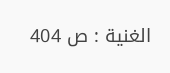الغنية : ص 404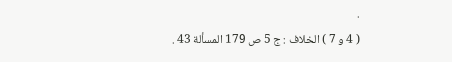.
( 4 و 7 ) الخلاف : ج 5 ص 179 المسألة 43 .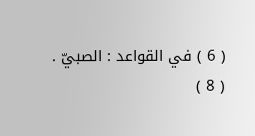( 6 ) في القواعد : الصبيّ .
( 8 )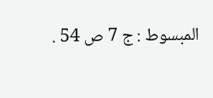المبسوط : ج 7 ص 54 .